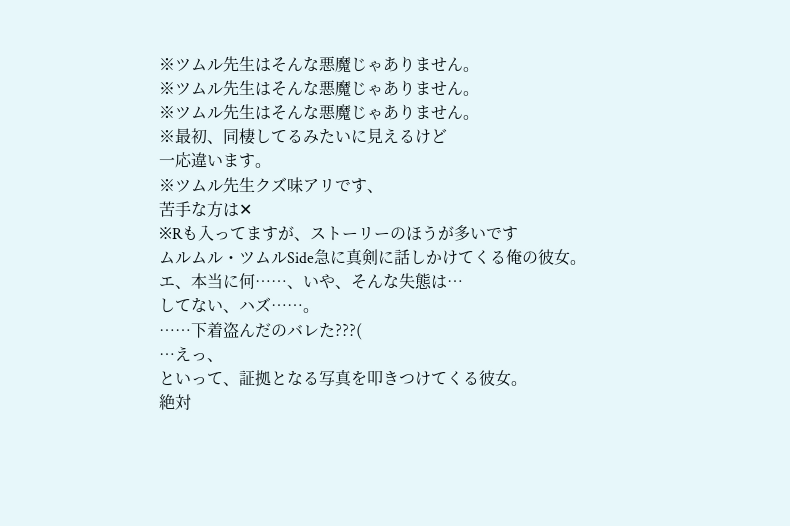※ツムル先生はそんな悪魔じゃありません。
※ツムル先生はそんな悪魔じゃありません。
※ツムル先生はそんな悪魔じゃありません。
※最初、同棲してるみたいに見えるけど
一応違います。
※ツムル先生クズ味アリです、
苦手な方は✕
※Rも入ってますが、ストーリーのほうが多いです
ムルムル・ツムルSide急に真剣に話しかけてくる俺の彼女。
エ、本当に何……、いや、そんな失態は…
してない、ハズ……。
……下着盗んだのバレた???(
…えっ、
といって、証拠となる写真を叩きつけてくる彼女。
絶対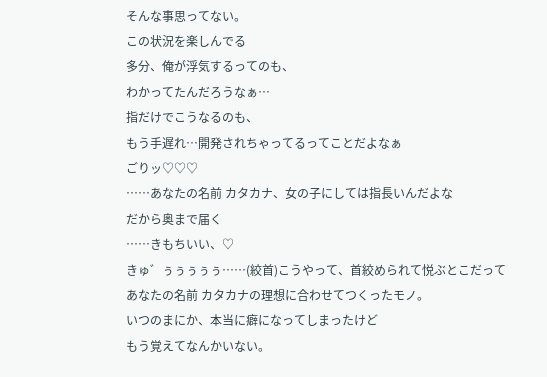そんな事思ってない。
この状況を楽しんでる
多分、俺が浮気するってのも、
わかってたんだろうなぁ…
指だけでこうなるのも、
もう手遅れ…開発されちゃってるってことだよなぁ
ごりッ♡♡♡
……あなたの名前 カタカナ、女の子にしては指長いんだよな
だから奥まで届く
……きもちいい、♡
きゅ゛ぅぅぅぅぅ……(絞首)こうやって、首絞められて悦ぶとこだって
あなたの名前 カタカナの理想に合わせてつくったモノ。
いつのまにか、本当に癖になってしまったけど
もう覚えてなんかいない。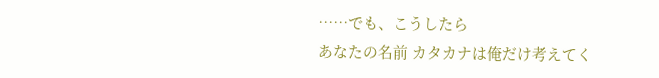……でも、こうしたら
あなたの名前 カタカナは俺だけ考えてく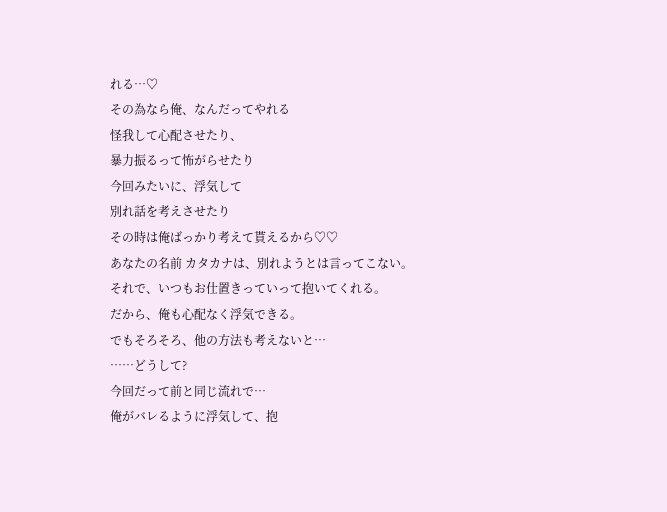れる…♡
その為なら俺、なんだってやれる
怪我して心配させたり、
暴力振るって怖がらせたり
今回みたいに、浮気して
別れ話を考えさせたり
その時は俺ばっかり考えて貰えるから♡♡
あなたの名前 カタカナは、別れようとは言ってこない。
それで、いつもお仕置きっていって抱いてくれる。
だから、俺も心配なく浮気できる。
でもそろそろ、他の方法も考えないと…
……どうして?
今回だって前と同じ流れで…
俺がバレるように浮気して、抱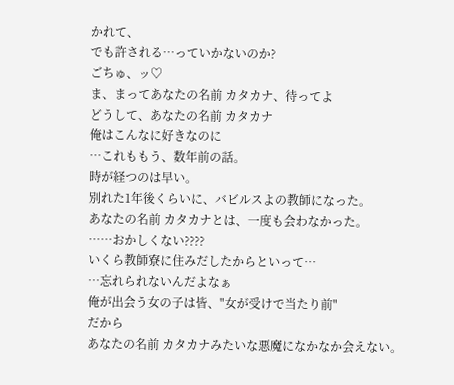かれて、
でも許される…っていかないのか?
ごちゅ、ッ♡
ま、まってあなたの名前 カタカナ、待ってよ
どうして、あなたの名前 カタカナ
俺はこんなに好きなのに
…これももう、数年前の話。
時が経つのは早い。
別れた1年後くらいに、バビルスよの教師になった。
あなたの名前 カタカナとは、一度も会わなかった。
……おかしくない????
いくら教師寮に住みだしたからといって…
…忘れられないんだよなぁ
俺が出会う女の子は皆、"女が受けで当たり前"
だから
あなたの名前 カタカナみたいな悪魔になかなか会えない。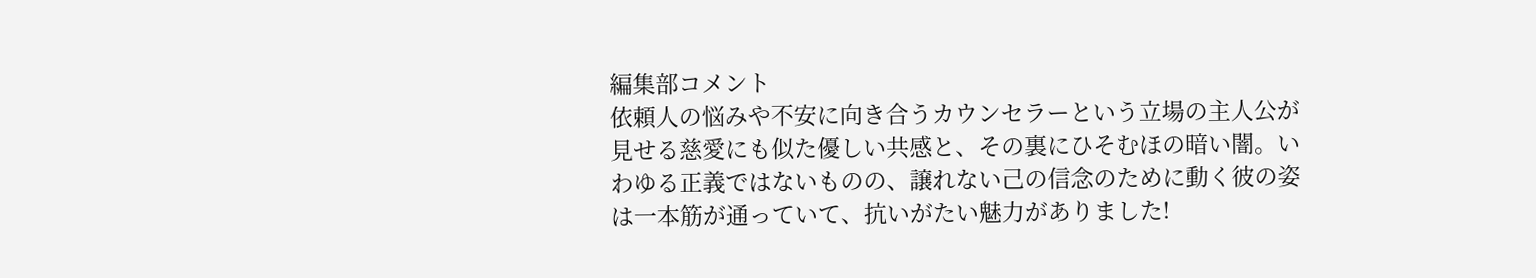編集部コメント
依頼人の悩みや不安に向き合うカウンセラーという立場の主人公が見せる慈愛にも似た優しい共感と、その裏にひそむほの暗い闇。いわゆる正義ではないものの、譲れない己の信念のために動く彼の姿は一本筋が通っていて、抗いがたい魅力がありました!